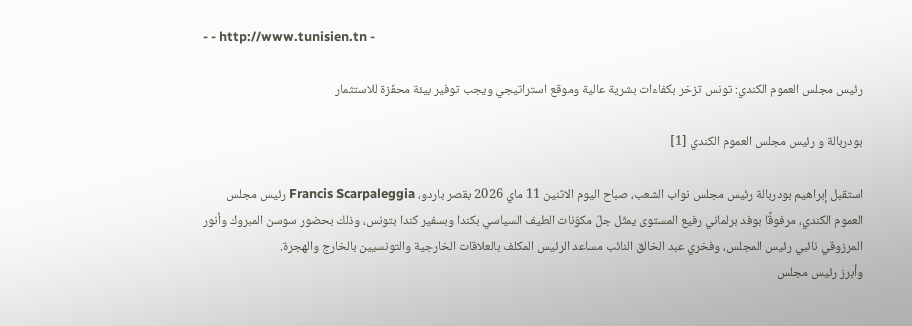- - http://www.tunisien.tn -

رئيس مجلس العموم الكندي: تونس تزخر بكفاءات بشرية عالية وموقع استراتيجي ويجب توفير بيئة محفّزة للاستثمار

بودربالة و رئيس مجلس العموم الكندي [1]

استقبل إبراهيم بودربالة رئيس مجلس نواب الشعب، صباح اليوم الاثنين 11 ماي 2026 بقصر باردو، Francis Scarpaleggia رئيس مجلس العموم الكندي، مرفوقًا بوفد برلماني رفيع المستوى يمثّل جلّ مكوّنات الطيف السياسي بكندا وبسفير كندا بتونس، وذلك بحضور سوسن المبروك وأنور المرزوقي نائبي رئيس المجلس، وفخري عبد الخالق النائب مساعد الرئيس المكلف بالعلاقات الخارجية والتونسيين بالخارج والهجرة.
وأبرز رئيس مجلس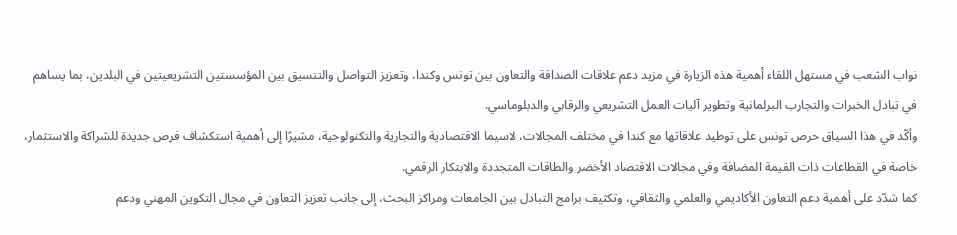نواب الشعب في مستهل اللقاء أهمية هذه الزيارة في مزيد دعم علاقات الصداقة والتعاون بين تونس وكندا، وتعزيز التواصل والتنسيق بين المؤسستين التشريعيتين في البلدين، بما يساهم في تبادل الخبرات والتجارب البرلمانية وتطوير آليات العمل التشريعي والرقابي والدبلوماسي.
وأكّد في هذا السياق حرص تونس على توطيد علاقاتها مع كندا في مختلف المجالات، لاسيما الاقتصادية والتجارية والتكنولوجية، مشيرًا إلى أهمية استكشاف فرص جديدة للشراكة والاستثمار، خاصة في القطاعات ذات القيمة المضافة وفي مجالات الاقتصاد الأخضر والطاقات المتجددة والابتكار الرقمي.
كما شدّد على أهمية دعم التعاون الأكاديمي والعلمي والثقافي، وتكثيف برامج التبادل بين الجامعات ومراكز البحث، إلى جانب تعزيز التعاون في مجال التكوين المهني ودعم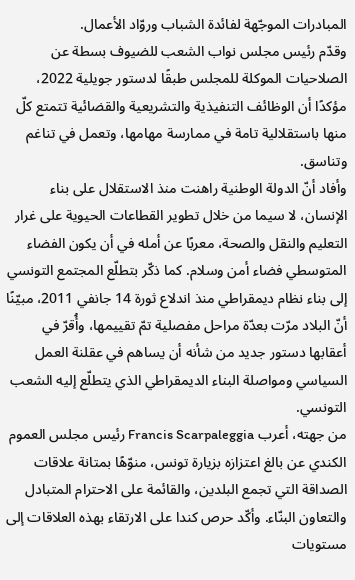المبادرات الموجّهة لفائدة الشباب وروّاد الأعمال.
وقدّم رئيس مجلس نواب الشعب للضيوف بسطة عن الصلاحيات الموكلة للمجلس طبقًا لدستور جويلية 2022، مؤكدًا أن الوظائف التنفيذية والتشريعية والقضائية تتمتع كلّ منها باستقلالية تامة في ممارسة مهامها، وتعمل في تناغم وتناسق.
وأفاد أنّ الدولة الوطنية راهنت منذ الاستقلال على بناء الإنسان، لا سيما من خلال تطوير القطاعات الحيوية على غرار التعليم والنقل والصحة، معربًا عن أمله في أن يكون الفضاء المتوسطي فضاء أمن وسلام. كما ذكّر بتطلّع المجتمع التونسي إلى بناء نظام ديمقراطي منذ اندلاع ثورة 14 جانفي 2011، مبيّنًا أنّ البلاد مرّت بعدّة مراحل مفصلية تمّ تقييمها، وأُقرّ في أعقابها دستور جديد من شأنه أن يساهم في عقلنة العمل السياسي ومواصلة البناء الديمقراطي الذي يتطلّع إليه الشعب التونسي.
من جهته، أعرب Francis Scarpaleggia رئيس مجلس العموم الكندي عن بالغ اعتزازه بزيارة تونس، منوّهًا بمتانة علاقات الصداقة التي تجمع البلدين، والقائمة على الاحترام المتبادل والتعاون البنّاء. وأكّد حرص كندا على الارتقاء بهذه العلاقات إلى مستويات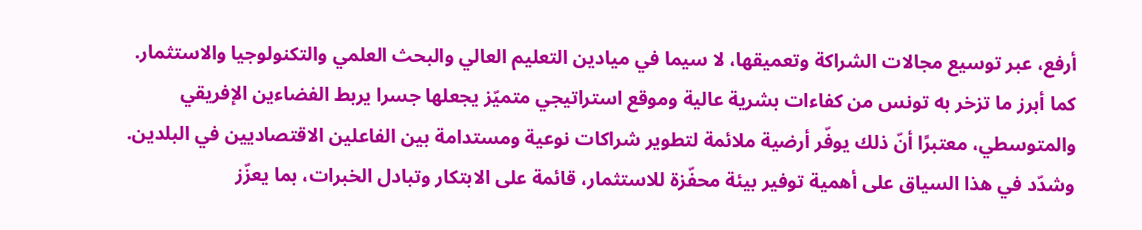أرفع، عبر توسيع مجالات الشراكة وتعميقها، لا سيما في ميادين التعليم العالي والبحث العلمي والتكنولوجيا والاستثمار.
كما أبرز ما تزخر به تونس من كفاءات بشرية عالية وموقع استراتيجي متميّز يجعلها جسرا يربط الفضاءين الإفريقي والمتوسطي، معتبرًا أنّ ذلك يوفّر أرضية ملائمة لتطوير شراكات نوعية ومستدامة بين الفاعلين الاقتصاديين في البلدين. وشدّد في هذا السياق على أهمية توفير بيئة محفّزة للاستثمار، قائمة على الابتكار وتبادل الخبرات، بما يعزّز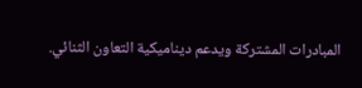المبادرات المشتركة ويدعم ديناميكية التعاون الثنائي.